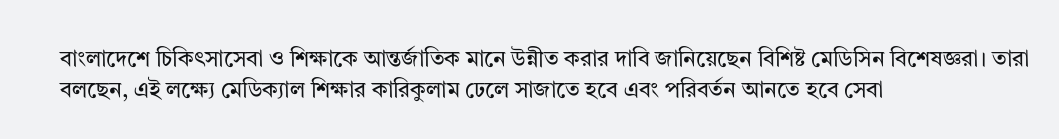বাংলাদেশে চিকিৎসাসেবা ও শিক্ষাকে আন্তর্জাতিক মানে উন্নীত করার দাবি জানিয়েছেন বিশিষ্ট মেডিসিন বিশেষজ্ঞরা। তারা বলছেন, এই লক্ষ্যে মেডিক্যাল শিক্ষার কারিকুলাম ঢেলে সাজাতে হবে এবং পরিবর্তন আনতে হবে সেবা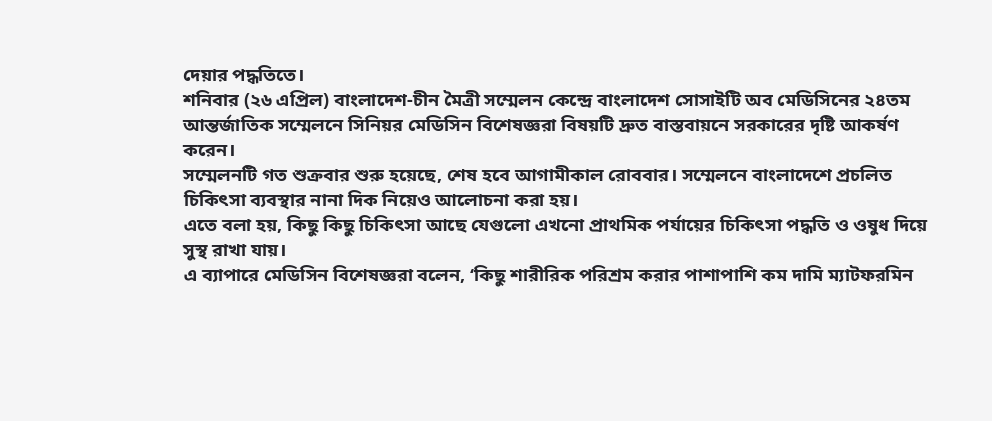দেয়ার পদ্ধতিতে।
শনিবার (২৬ এপ্রিল) বাংলাদেশ-চীন মৈত্রী সম্মেলন কেন্দ্রে বাংলাদেশ সোসাইটি অব মেডিসিনের ২৪তম আন্তর্জাতিক সম্মেলনে সিনিয়র মেডিসিন বিশেষজ্ঞরা বিষয়টি দ্রুত বাস্তবায়নে সরকারের দৃষ্টি আকর্ষণ করেন।
সম্মেলনটি গত শুক্রবার শুরু হয়েছে, শেষ হবে আগামীকাল রোববার। সম্মেলনে বাংলাদেশে প্রচলিত চিকিৎসা ব্যবস্থার নানা দিক নিয়েও আলোচনা করা হয়।
এতে বলা হয়, কিছু কিছু চিকিৎসা আছে যেগুলো এখনো প্রাথমিক পর্যায়ের চিকিৎসা পদ্ধতি ও ওষুধ দিয়ে সুস্থ রাখা যায়।
এ ব্যাপারে মেডিসিন বিশেষজ্ঞরা বলেন, ‘কিছু শারীরিক পরিশ্রম করার পাশাপাশি কম দামি ম্যাটফরমিন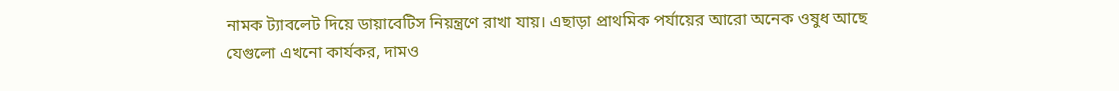নামক ট্যাবলেট দিয়ে ডায়াবেটিস নিয়ন্ত্রণে রাখা যায়। এছাড়া প্রাথমিক পর্যায়ের আরো অনেক ওষুধ আছে যেগুলো এখনো কার্যকর, দামও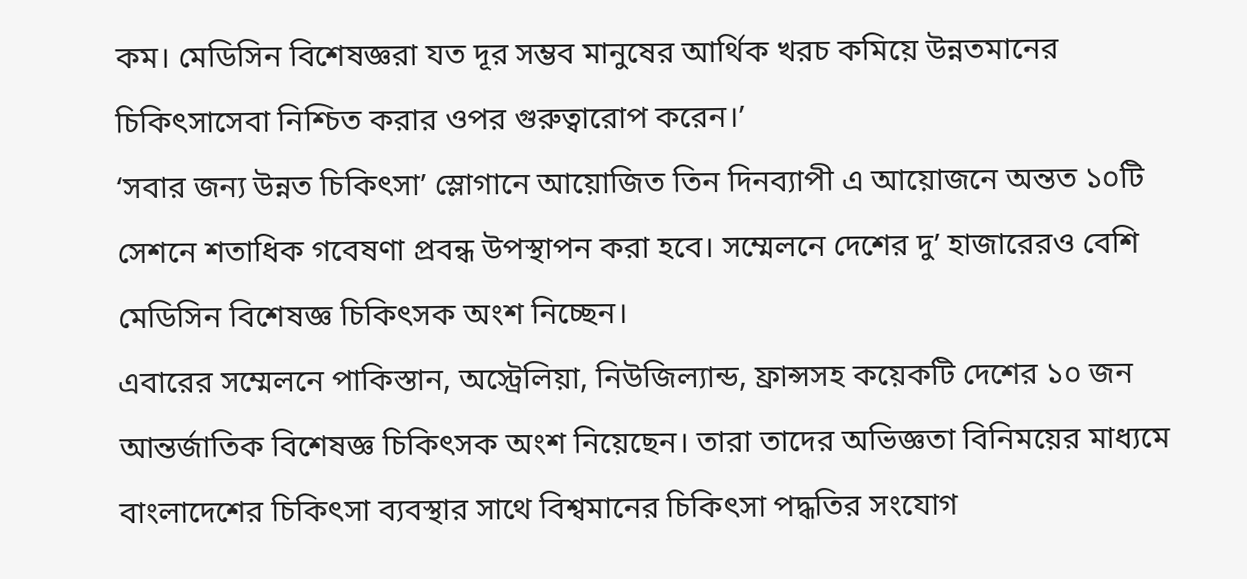কম। মেডিসিন বিশেষজ্ঞরা যত দূর সম্ভব মানুষের আর্থিক খরচ কমিয়ে উন্নতমানের চিকিৎসাসেবা নিশ্চিত করার ওপর গুরুত্বারোপ করেন।’
‘সবার জন্য উন্নত চিকিৎসা’ স্লোগানে আয়োজিত তিন দিনব্যাপী এ আয়োজনে অন্তত ১০টি সেশনে শতাধিক গবেষণা প্রবন্ধ উপস্থাপন করা হবে। সম্মেলনে দেশের দু’ হাজারেরও বেশি মেডিসিন বিশেষজ্ঞ চিকিৎসক অংশ নিচ্ছেন।
এবারের সম্মেলনে পাকিস্তান, অস্ট্রেলিয়া, নিউজিল্যান্ড, ফ্রান্সসহ কয়েকটি দেশের ১০ জন আন্তর্জাতিক বিশেষজ্ঞ চিকিৎসক অংশ নিয়েছেন। তারা তাদের অভিজ্ঞতা বিনিময়ের মাধ্যমে বাংলাদেশের চিকিৎসা ব্যবস্থার সাথে বিশ্বমানের চিকিৎসা পদ্ধতির সংযোগ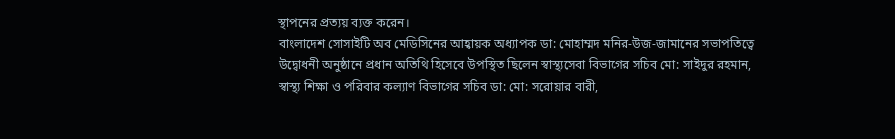স্থাপনের প্রত্যয় ব্যক্ত করেন।
বাংলাদেশ সোসাইটি অব মেডিসিনের আহ্বায়ক অধ্যাপক ডা: মোহাম্মদ মনির-উজ-জামানের সভাপতিত্বে উদ্বোধনী অনুষ্ঠানে প্রধান অতিথি হিসেবে উপস্থিত ছিলেন স্বাস্থ্যসেবা বিভাগের সচিব মো: সাইদুর রহমান, স্বাস্থ্য শিক্ষা ও পরিবার কল্যাণ বিভাগের সচিব ডা: মো: সরোয়ার বারী,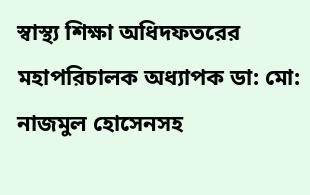স্বাস্থ্য শিক্ষা অধিদফতরের মহাপরিচালক অধ্যাপক ডা: মো: নাজমুল হোসেনসহ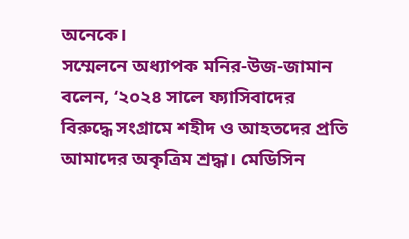অনেকে।
সম্মেলনে অধ্যাপক মনির-উজ-জামান বলেন, ‘২০২৪ সালে ফ্যাসিবাদের বিরুদ্ধে সংগ্রামে শহীদ ও আহতদের প্রতি আমাদের অকৃত্রিম শ্রদ্ধা। মেডিসিন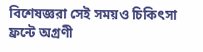বিশেষজ্ঞরা সেই সময়ও চিকিৎসা ফ্রন্টে অগ্রণী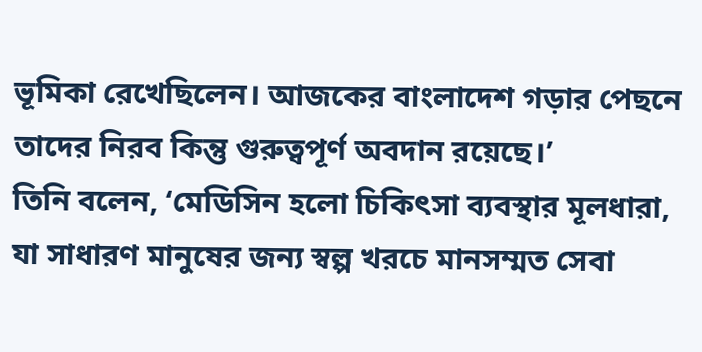ভূমিকা রেখেছিলেন। আজকের বাংলাদেশ গড়ার পেছনে তাদের নিরব কিন্তু গুরুত্বপূর্ণ অবদান রয়েছে।’
তিনি বলেন, ‘মেডিসিন হলো চিকিৎসা ব্যবস্থার মূলধারা, যা সাধারণ মানুষের জন্য স্বল্প খরচে মানসম্মত সেবা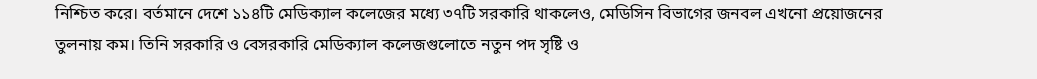নিশ্চিত করে। বর্তমানে দেশে ১১৪টি মেডিক্যাল কলেজের মধ্যে ৩৭টি সরকারি থাকলেও, মেডিসিন বিভাগের জনবল এখনো প্রয়োজনের তুলনায় কম। তিনি সরকারি ও বেসরকারি মেডিক্যাল কলেজগুলোতে নতুন পদ সৃষ্টি ও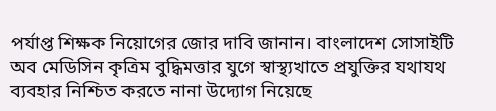পর্যাপ্ত শিক্ষক নিয়োগের জোর দাবি জানান। বাংলাদেশ সোসাইটি অব মেডিসিন কৃত্রিম বুদ্ধিমত্তার যুগে স্বাস্থ্যখাতে প্রযুক্তির যথাযথ ব্যবহার নিশ্চিত করতে নানা উদ্যোগ নিয়েছে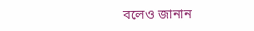বলেও জানান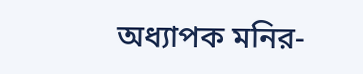অধ্যাপক মনির-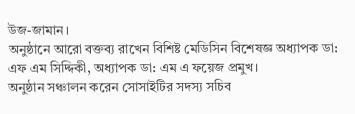উজ-জামান।
অনুষ্ঠানে আরো বক্তব্য রাখেন বিশিষ্ট মেডিসিন বিশেষজ্ঞ অধ্যাপক ডা: এফ এম সিদ্দিকী, অধ্যাপক ডা: এম এ ফয়েজ প্রমুখ।
অনুষ্ঠান সঞ্চালন করেন সোসাইটির সদস্য সচিব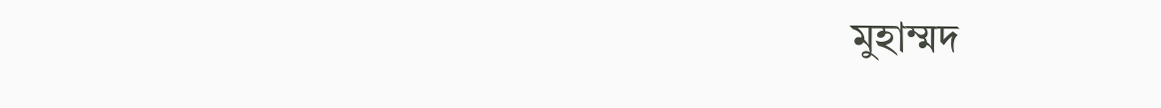মুহাম্মদ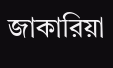জাকারিয়া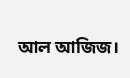আল আজিজ।